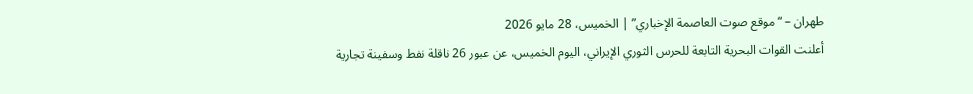طهران – “موقع صوت العاصمة الإخباري” | الخميس، 28 مايو 2026
أعلنت القوات البحرية التابعة للحرس الثوري الإيراني، اليوم الخميس، عن عبور 26 ناقلة نفط وسفينة تجارية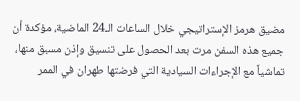مضيق هرمز الإستراتيجي خلال الساعات الـ24 الماضية، مؤكدة أن جميع هذه السفن مرت بعد الحصول على تنسيق وإذن مسبق منها، تماشياً مع الإجراءات السيادية التي فرضتها طهران في الممر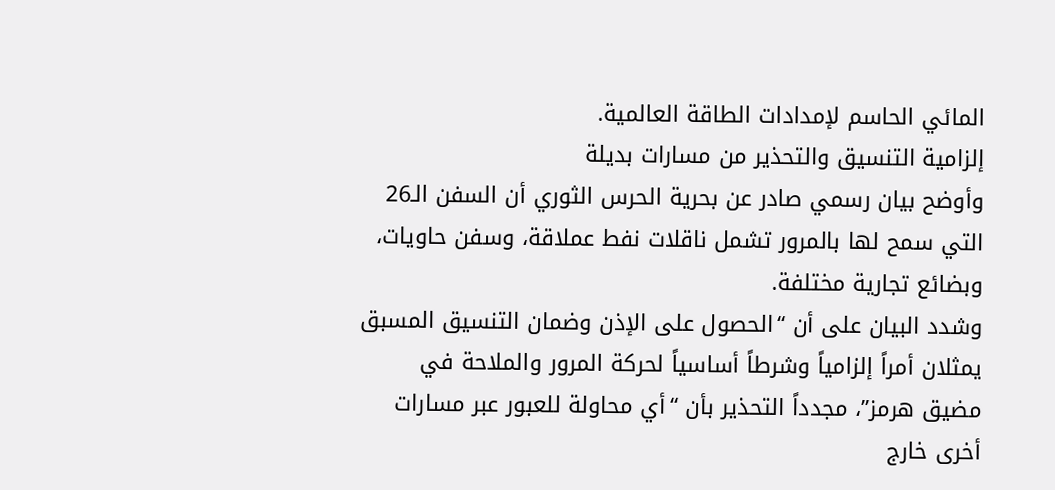المائي الحاسم لإمدادات الطاقة العالمية.
إلزامية التنسيق والتحذير من مسارات بديلة
وأوضح بيان رسمي صادر عن بحرية الحرس الثوري أن السفن الـ26 التي سمح لها بالمرور تشمل ناقلات نفط عملاقة، وسفن حاويات، وبضائع تجارية مختلفة.
وشدد البيان على أن “الحصول على الإذن وضمان التنسيق المسبق يمثلان أمراً إلزامياً وشرطاً أساسياً لحركة المرور والملاحة في مضيق هرمز”، مجدداً التحذير بأن “أي محاولة للعبور عبر مسارات أخرى خارج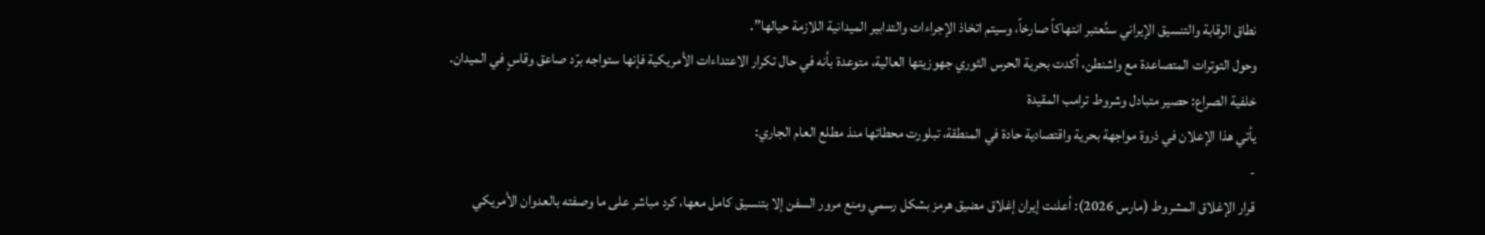نطاق الرقابة والتنسيق الإيراني ستُعتبر انتهاكاً صارخاً، وسيتم اتخاذ الإجراءات والتدابير الميدانية اللازمة حيالها”.
وحول التوترات المتصاعدة مع واشنطن، أكدت بحرية الحرس الثوري جهوزيتها العالية، متوعدة بأنه في حال تكرار الاعتداءات الأمريكية فإنها ستواجه برّد صاعق وقاسٍ في الميدان.
خلفية الصراع: حصير متبادل وشروط ترامب المقيدة
يأتي هذا الإعلان في ذروة مواجهة بحرية واقتصادية حادة في المنطقة، تبلورت محطاتها منذ مطلع العام الجاري:
-
قرار الإغلاق المشروط (مارس 2026): أعلنت إيران إغلاق مضيق هرمز بشكل رسمي ومنع مرور السفن إلا بتنسيق كامل معها، كرد مباشر على ما وصفته بالعدوان الأمريكي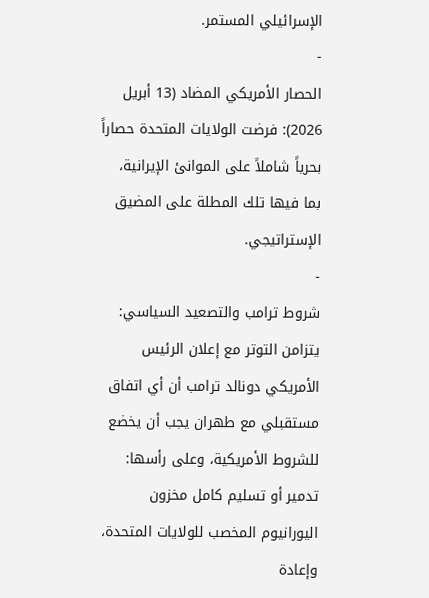الإسرائيلي المستمر.
-
الحصار الأمريكي المضاد (13 أبريل 2026): فرضت الولايات المتحدة حصاراً بحرياً شاملاً على الموانئ الإيرانية، بما فيها تلك المطلة على المضيق الإستراتيجي.
-
شروط ترامب والتصعيد السياسي: يتزامن التوتر مع إعلان الرئيس الأمريكي دونالد ترامب أن أي اتفاق مستقبلي مع طهران يجب أن يخضع للشروط الأمريكية، وعلى رأسها: تدمير أو تسليم كامل مخزون اليورانيوم المخصب للولايات المتحدة، وإعادة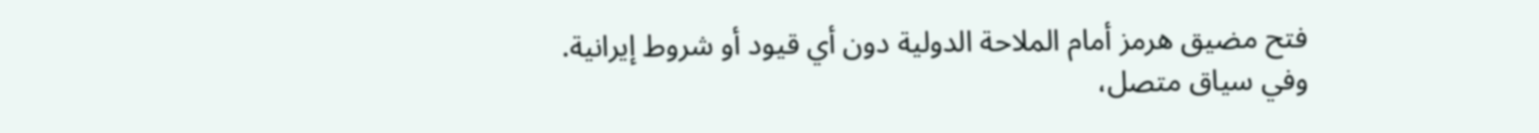فتح مضيق هرمز أمام الملاحة الدولية دون أي قيود أو شروط إيرانية.
وفي سياق متصل،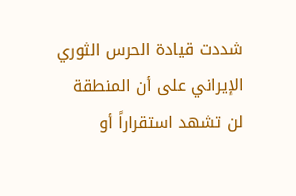شددت قيادة الحرس الثوري الإيراني على أن المنطقة لن تشهد استقراراً أو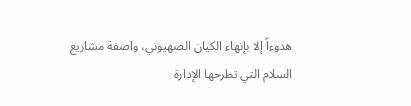هدوءاً إلا بإنهاء الكيان الصهيوني، واصفة مشاريع السلام التي تطرحها الإدارة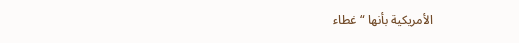الأمريكية بأنها “غطاء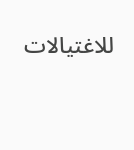للاغتيالات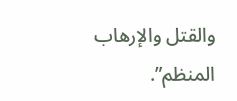والقتل والإرهاب المنظم”.